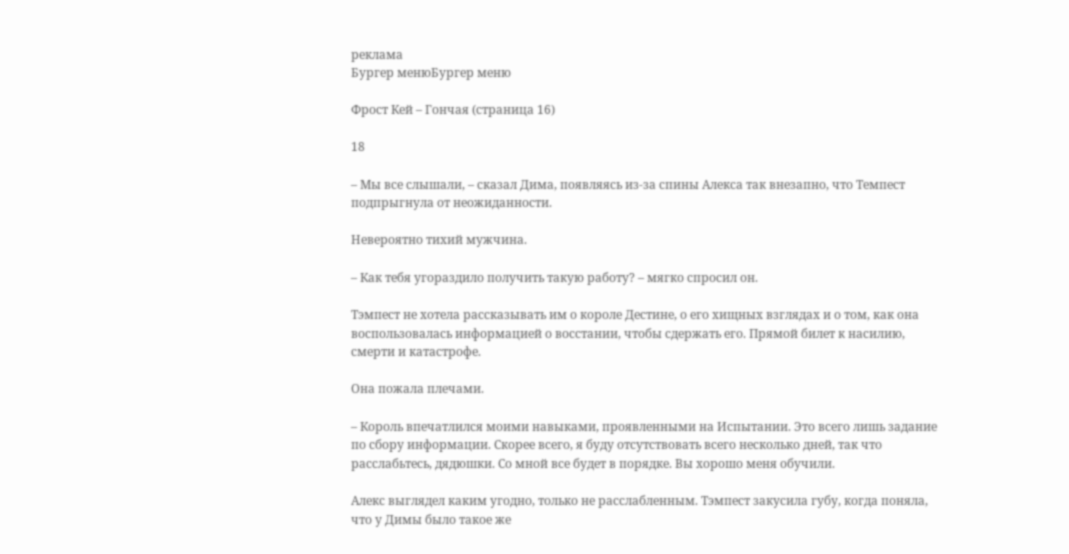реклама
Бургер менюБургер меню

Фрост Кей – Гончая (страница 16)

18

– Мы все слышали, – сказал Дима, появляясь из-за спины Алекса так внезапно, что Темпест подпрыгнула от неожиданности.

Невероятно тихий мужчина.

– Как тебя угораздило получить такую работу? – мягко спросил он.

Тэмпест не хотела рассказывать им о короле Дестине, о его хищных взглядах и о том, как она воспользовалась информацией о восстании, чтобы сдержать его. Прямой билет к насилию, смерти и катастрофе.

Она пожала плечами.

– Король впечатлился моими навыками, проявленными на Испытании. Это всего лишь задание по сбору информации. Скорее всего, я буду отсутствовать всего несколько дней, так что расслабьтесь, дядюшки. Со мной все будет в порядке. Вы хорошо меня обучили.

Алекс выглядел каким угодно, только не расслабленным. Тэмпест закусила губу, когда поняла, что у Димы было такое же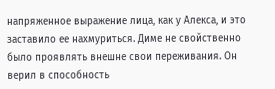напряженное выражение лица, как у Алекса, и это заставило ее нахмуриться. Диме не свойственно было проявлять внешне свои переживания. Он верил в способность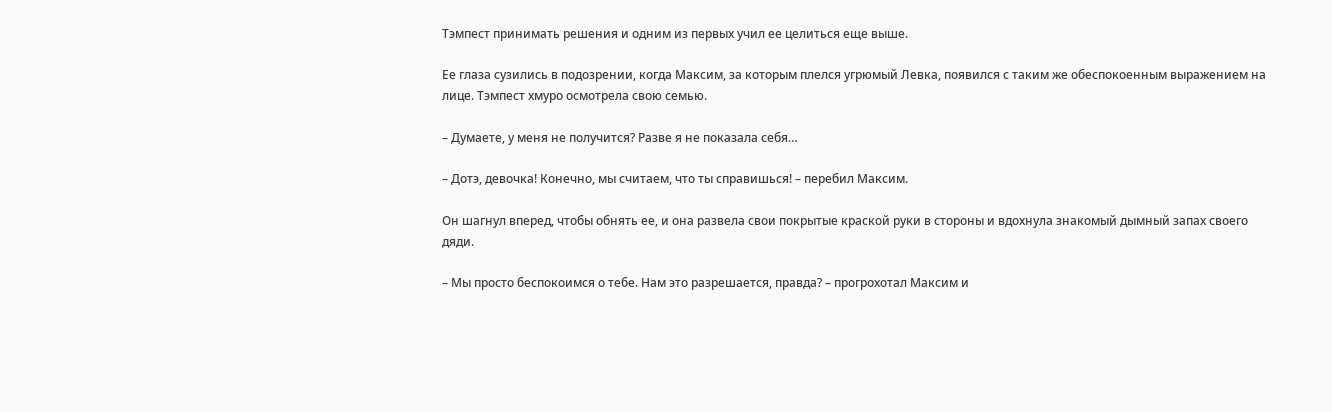Тэмпест принимать решения и одним из первых учил ее целиться еще выше.

Ее глаза сузились в подозрении, когда Максим, за которым плелся угрюмый Левка, появился с таким же обеспокоенным выражением на лице. Тэмпест хмуро осмотрела свою семью.

– Думаете, у меня не получится? Разве я не показала себя…

– Дотэ, девочка! Конечно, мы считаем, что ты справишься! – перебил Максим.

Он шагнул вперед, чтобы обнять ее, и она развела свои покрытые краской руки в стороны и вдохнула знакомый дымный запах своего дяди.

– Мы просто беспокоимся о тебе. Нам это разрешается, правда? – прогрохотал Максим и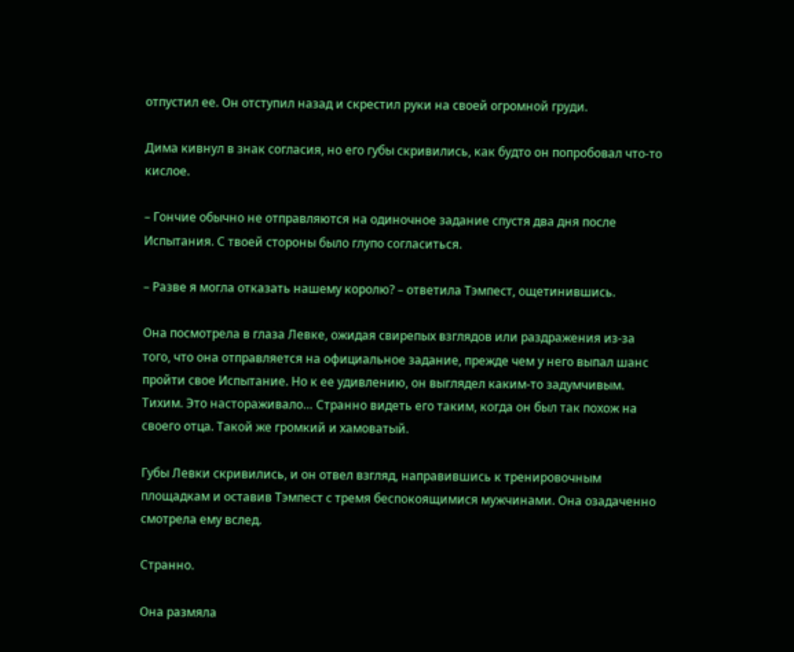отпустил ее. Он отступил назад и скрестил руки на своей огромной груди.

Дима кивнул в знак согласия, но его губы скривились, как будто он попробовал что-то кислое.

– Гончие обычно не отправляются на одиночное задание спустя два дня после Испытания. С твоей стороны было глупо согласиться.

– Разве я могла отказать нашему королю? – ответила Тэмпест, ощетинившись.

Она посмотрела в глаза Левке, ожидая свирепых взглядов или раздражения из-за того, что она отправляется на официальное задание, прежде чем у него выпал шанс пройти свое Испытание. Но к ее удивлению, он выглядел каким-то задумчивым. Тихим. Это настораживало… Странно видеть его таким, когда он был так похож на своего отца. Такой же громкий и хамоватый.

Губы Левки скривились, и он отвел взгляд, направившись к тренировочным площадкам и оставив Тэмпест с тремя беспокоящимися мужчинами. Она озадаченно смотрела ему вслед.

Странно.

Она размяла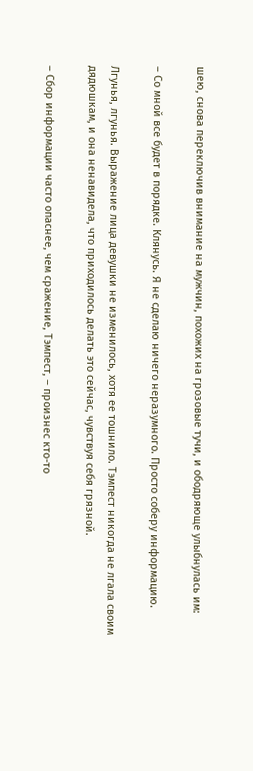шею, снова переключив внимание на мужчин, похожих на грозовые тучи, и ободряюще улыбнулась им:

– Со мной все будет в порядке. Клянусь. Я не сделаю ничего неразумного. Просто соберу информацию.

Лгунья, лгунья. Выражение лица девушки не изменилось, хотя ее тошнило. Тэмпест никогда не лгала своим дядюшкам, и она ненавидела, что приходилось делать это сейчас, чувствуя себя грязной.

– Сбор информации часто опаснее, чем сражение, Тэмпест, – произнес кто-то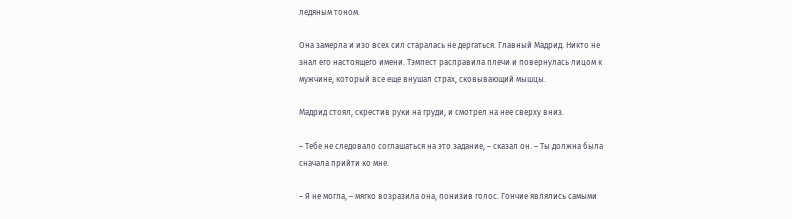ледяным тоном.

Она замерла и изо всех сил старалась не дергаться. Главный Мадрид. Никто не знал его настоящего имени. Тэмпест расправила плечи и повернулась лицом к мужчине, который все еще внушал страх, сковывающий мышцы.

Мадрид стоял, скрестив руки на груди, и смотрел на нее сверху вниз.

– Тебе не следовало соглашаться на это задание, – сказал он. – Ты должна была сначала прийти ко мне.

– Я не могла, – мягко возразила она, понизив голос. Гончие являлись самыми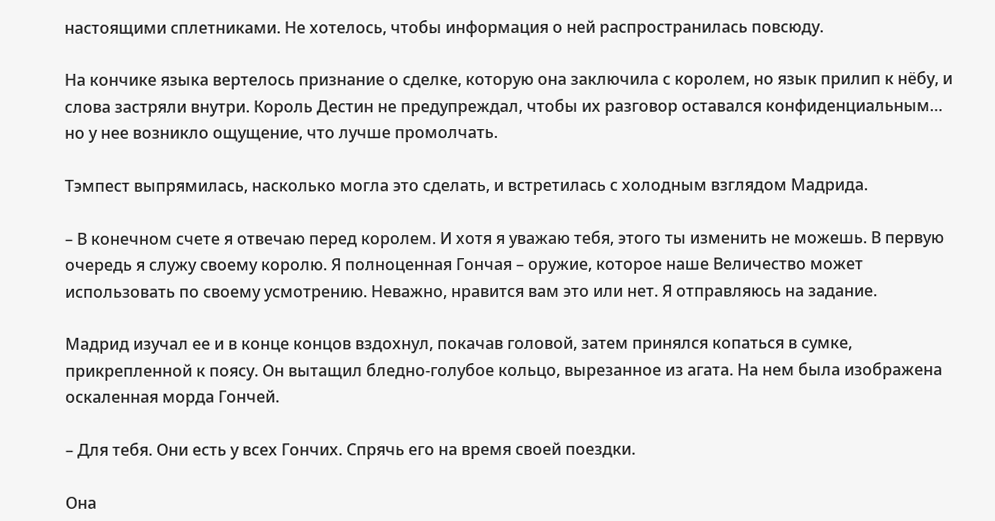настоящими сплетниками. Не хотелось, чтобы информация о ней распространилась повсюду.

На кончике языка вертелось признание о сделке, которую она заключила с королем, но язык прилип к нёбу, и слова застряли внутри. Король Дестин не предупреждал, чтобы их разговор оставался конфиденциальным… но у нее возникло ощущение, что лучше промолчать.

Тэмпест выпрямилась, насколько могла это сделать, и встретилась с холодным взглядом Мадрида.

– В конечном счете я отвечаю перед королем. И хотя я уважаю тебя, этого ты изменить не можешь. В первую очередь я служу своему королю. Я полноценная Гончая – оружие, которое наше Величество может использовать по своему усмотрению. Неважно, нравится вам это или нет. Я отправляюсь на задание.

Мадрид изучал ее и в конце концов вздохнул, покачав головой, затем принялся копаться в сумке, прикрепленной к поясу. Он вытащил бледно-голубое кольцо, вырезанное из агата. На нем была изображена оскаленная морда Гончей.

– Для тебя. Они есть у всех Гончих. Спрячь его на время своей поездки.

Она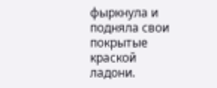фыркнула и подняла свои покрытые краской ладони.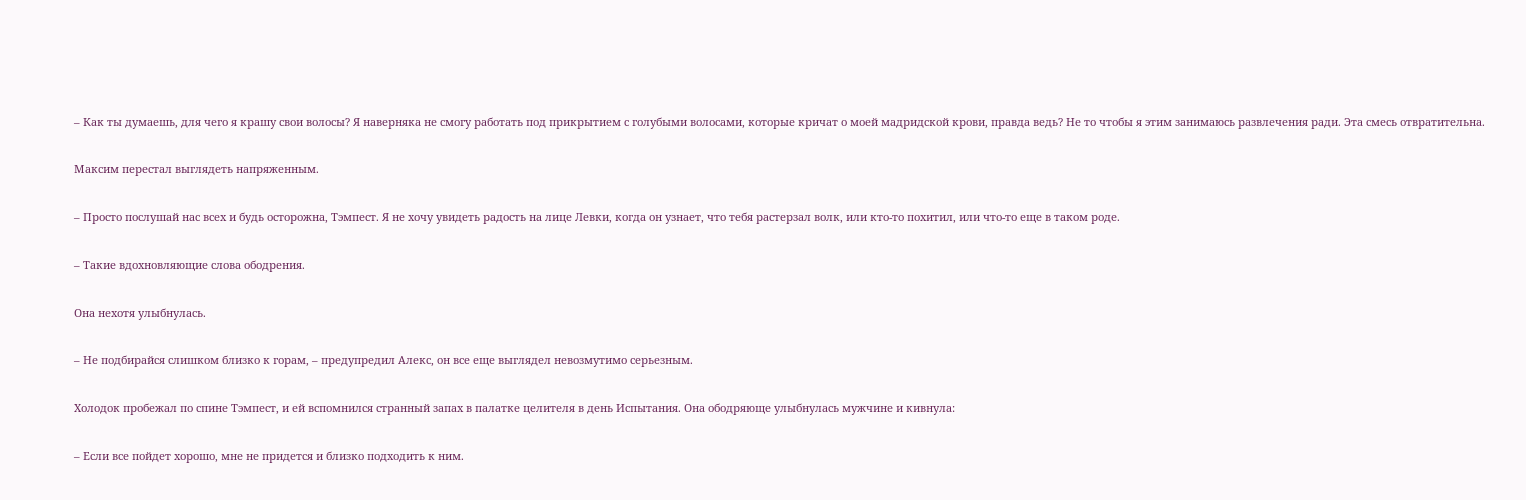– Как ты думаешь, для чего я крашу свои волосы? Я наверняка не смогу работать под прикрытием с голубыми волосами, которые кричат о моей мадридской крови, правда ведь? Не то чтобы я этим занимаюсь развлечения ради. Эта смесь отвратительна.

Максим перестал выглядеть напряженным.

– Просто послушай нас всех и будь осторожна, Тэмпест. Я не хочу увидеть радость на лице Левки, когда он узнает, что тебя растерзал волк, или кто-то похитил, или что-то еще в таком роде.

– Такие вдохновляющие слова ободрения.

Она нехотя улыбнулась.

– Не подбирайся слишком близко к горам, – предупредил Алекс, он все еще выглядел невозмутимо серьезным.

Холодок пробежал по спине Тэмпест, и ей вспомнился странный запах в палатке целителя в день Испытания. Она ободряюще улыбнулась мужчине и кивнула:

– Если все пойдет хорошо, мне не придется и близко подходить к ним.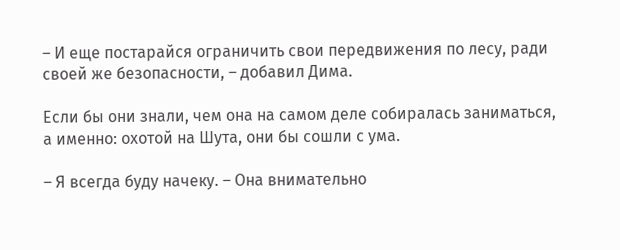– И еще постарайся ограничить свои передвижения по лесу, ради своей же безопасности, – добавил Дима.

Если бы они знали, чем она на самом деле собиралась заниматься, а именно: охотой на Шута, они бы сошли с ума.

– Я всегда буду начеку. – Она внимательно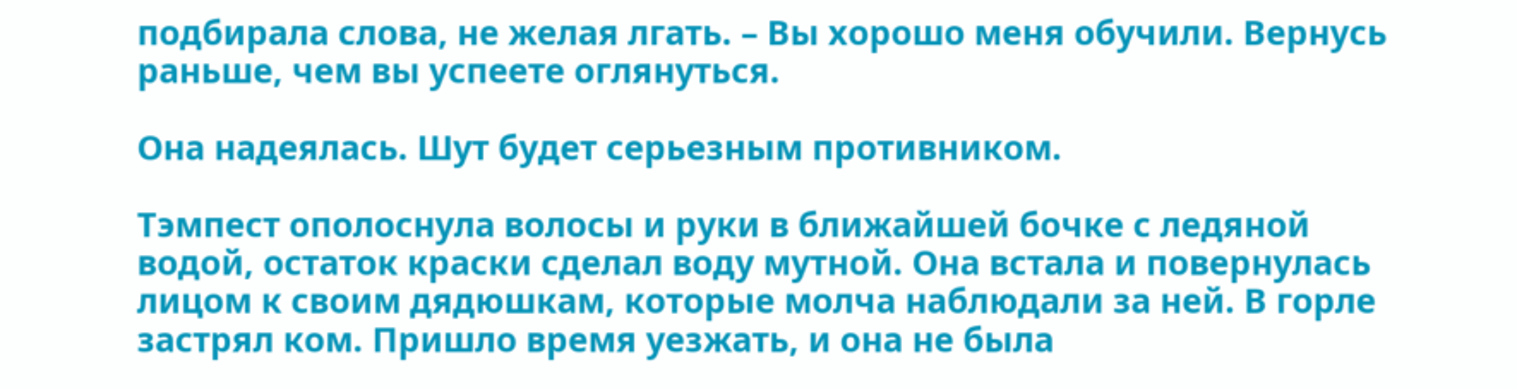подбирала слова, не желая лгать. – Вы хорошо меня обучили. Вернусь раньше, чем вы успеете оглянуться.

Она надеялась. Шут будет серьезным противником.

Тэмпест ополоснула волосы и руки в ближайшей бочке с ледяной водой, остаток краски сделал воду мутной. Она встала и повернулась лицом к своим дядюшкам, которые молча наблюдали за ней. В горле застрял ком. Пришло время уезжать, и она не была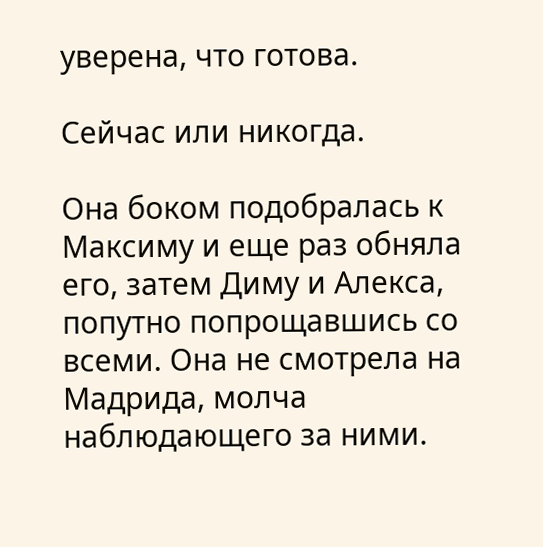уверена, что готова.

Сейчас или никогда.

Она боком подобралась к Максиму и еще раз обняла его, затем Диму и Алекса, попутно попрощавшись со всеми. Она не смотрела на Мадрида, молча наблюдающего за ними.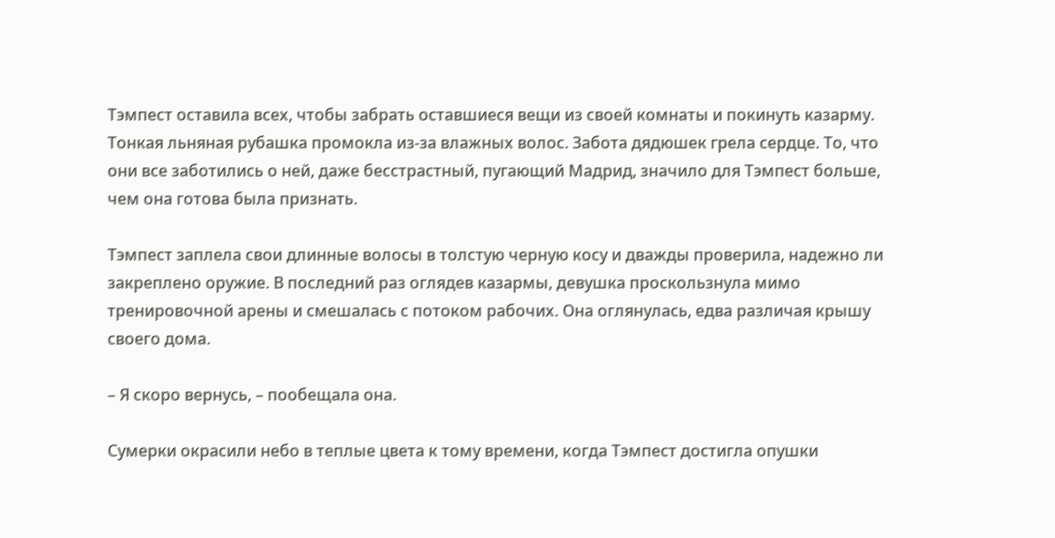Тэмпест оставила всех, чтобы забрать оставшиеся вещи из своей комнаты и покинуть казарму. Тонкая льняная рубашка промокла из-за влажных волос. Забота дядюшек грела сердце. То, что они все заботились о ней, даже бесстрастный, пугающий Мадрид, значило для Тэмпест больше, чем она готова была признать.

Тэмпест заплела свои длинные волосы в толстую черную косу и дважды проверила, надежно ли закреплено оружие. В последний раз оглядев казармы, девушка проскользнула мимо тренировочной арены и смешалась с потоком рабочих. Она оглянулась, едва различая крышу своего дома.

– Я скоро вернусь, – пообещала она.

Сумерки окрасили небо в теплые цвета к тому времени, когда Тэмпест достигла опушки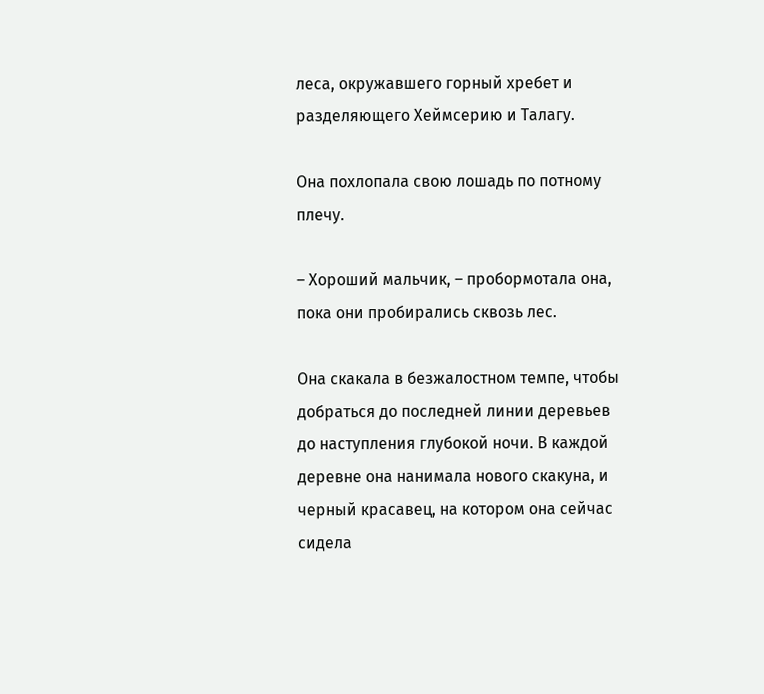леса, окружавшего горный хребет и разделяющего Хеймсерию и Талагу.

Она похлопала свою лошадь по потному плечу.

– Хороший мальчик, – пробормотала она, пока они пробирались сквозь лес.

Она скакала в безжалостном темпе, чтобы добраться до последней линии деревьев до наступления глубокой ночи. В каждой деревне она нанимала нового скакуна, и черный красавец, на котором она сейчас сидела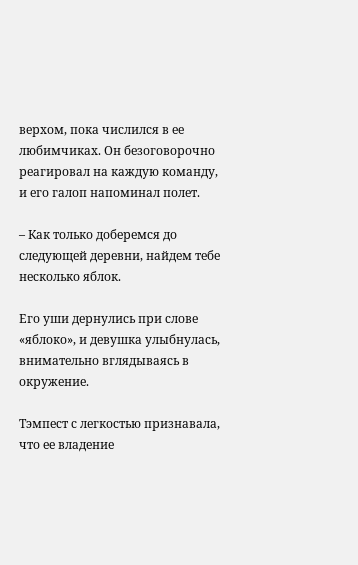верхом, пока числился в ее любимчиках. Он безоговорочно реагировал на каждую команду, и его галоп напоминал полет.

– Как только доберемся до следующей деревни, найдем тебе несколько яблок.

Его уши дернулись при слове «яблоко», и девушка улыбнулась, внимательно вглядываясь в окружение.

Тэмпест с легкостью признавала, что ее владение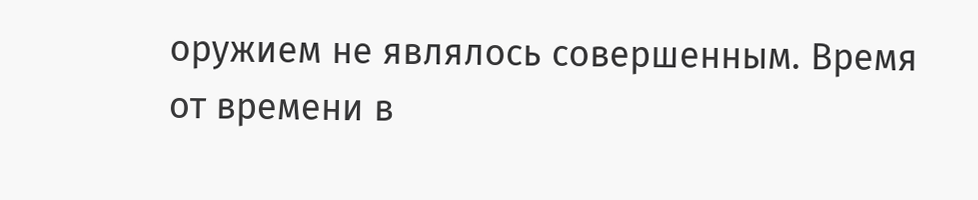оружием не являлось совершенным. Время от времени в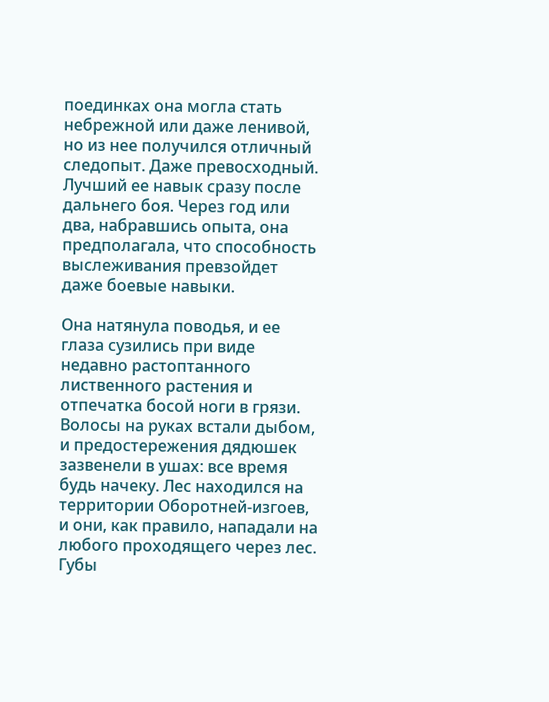поединках она могла стать небрежной или даже ленивой, но из нее получился отличный следопыт. Даже превосходный. Лучший ее навык сразу после дальнего боя. Через год или два, набравшись опыта, она предполагала, что способность выслеживания превзойдет даже боевые навыки.

Она натянула поводья, и ее глаза сузились при виде недавно растоптанного лиственного растения и отпечатка босой ноги в грязи. Волосы на руках встали дыбом, и предостережения дядюшек зазвенели в ушах: все время будь начеку. Лес находился на территории Оборотней-изгоев, и они, как правило, нападали на любого проходящего через лес. Губы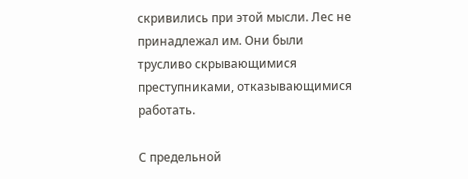скривились при этой мысли. Лес не принадлежал им. Они были трусливо скрывающимися преступниками, отказывающимися работать.

С предельной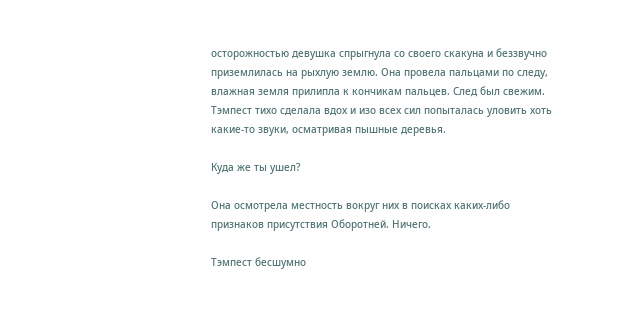осторожностью девушка спрыгнула со своего скакуна и беззвучно приземлилась на рыхлую землю. Она провела пальцами по следу, влажная земля прилипла к кончикам пальцев. След был свежим. Тэмпест тихо сделала вдох и изо всех сил попыталась уловить хоть какие-то звуки, осматривая пышные деревья.

Куда же ты ушел?

Она осмотрела местность вокруг них в поисках каких-либо признаков присутствия Оборотней. Ничего.

Тэмпест бесшумно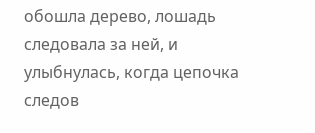обошла дерево, лошадь следовала за ней, и улыбнулась, когда цепочка следов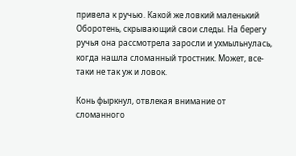привела к ручью. Какой же ловкий маленький Оборотень, скрывающий свои следы. На берегу ручья она рассмотрела заросли и ухмыльнулась, когда нашла сломанный тростник. Может, все-таки не так уж и ловок.

Конь фыркнул, отвлекая внимание от сломанного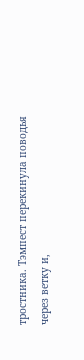тростника. Тэмпест перекинула поводья через ветку и,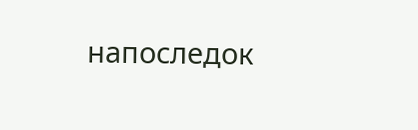напоследок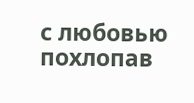с любовью похлопав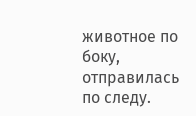животное по боку, отправилась по следу.